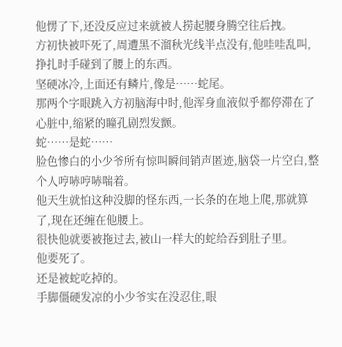他愣了下,还没反应过来就被人捞起腰身腾空往后拽。
方初快被吓死了,周遭黑不溜秋光线半点没有,他哇哇乱叫,挣扎时手碰到了腰上的东西。
坚硬冰冷,上面还有鳞片,像是……蛇尾。
那两个字眼跳入方初脑海中时,他浑身血液似乎都停滞在了心脏中,缩紧的瞳孔剧烈发颤。
蛇……是蛇……
脸色惨白的小少爷所有惊叫瞬间销声匿迹,脑袋一片空白,整个人哼哧哼哧喘着。
他天生就怕这种没脚的怪东西,一长条的在地上爬,那就算了,现在还缠在他腰上。
很快他就要被拖过去,被山一样大的蛇给吞到肚子里。
他要死了。
还是被蛇吃掉的。
手脚僵硬发凉的小少爷实在没忍住,眼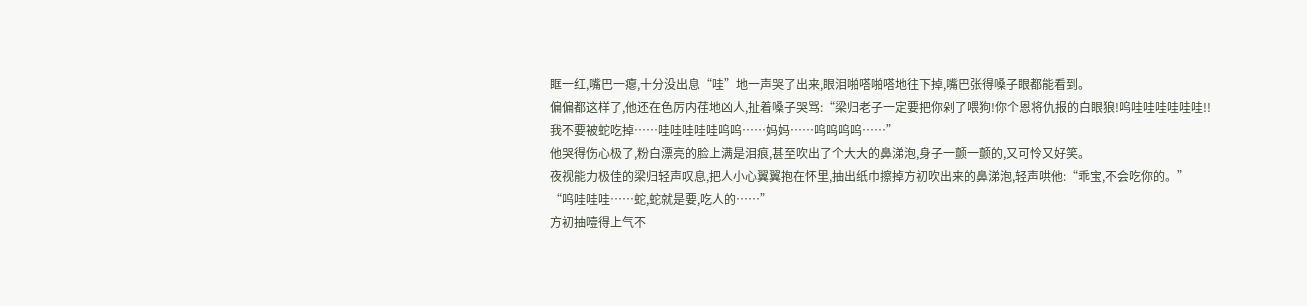眶一红,嘴巴一瘪,十分没出息“哇”地一声哭了出来,眼泪啪嗒啪嗒地往下掉,嘴巴张得嗓子眼都能看到。
偏偏都这样了,他还在色厉内荏地凶人,扯着嗓子哭骂:“梁归老子一定要把你剁了喂狗!你个恩将仇报的白眼狼!呜哇哇哇哇哇哇!!我不要被蛇吃掉……哇哇哇哇哇呜呜……妈妈……呜呜呜呜……”
他哭得伤心极了,粉白漂亮的脸上满是泪痕,甚至吹出了个大大的鼻涕泡,身子一颤一颤的,又可怜又好笑。
夜视能力极佳的梁归轻声叹息,把人小心翼翼抱在怀里,抽出纸巾擦掉方初吹出来的鼻涕泡,轻声哄他:“乖宝,不会吃你的。”
“呜哇哇哇……蛇,蛇就是要,吃人的……”
方初抽噎得上气不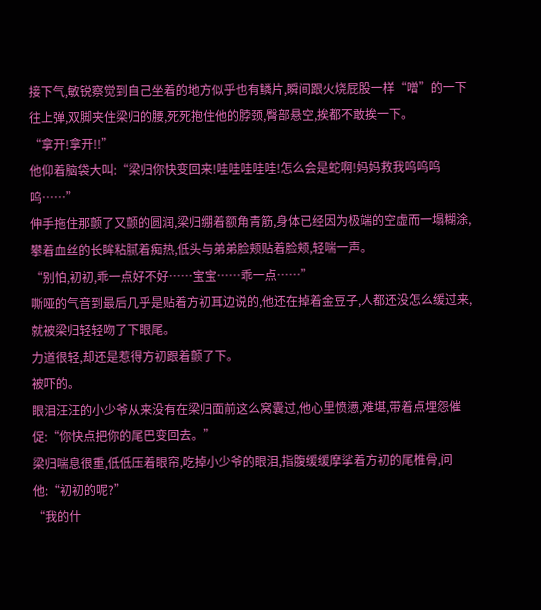接下气,敏锐察觉到自己坐着的地方似乎也有鳞片,瞬间跟火烧屁股一样“噌”的一下往上弹,双脚夹住梁归的腰,死死抱住他的脖颈,臀部悬空,挨都不敢挨一下。
“拿开!拿开!!”
他仰着脑袋大叫:“梁归你快变回来!哇哇哇哇哇!怎么会是蛇啊!妈妈救我呜呜呜呜……”
伸手拖住那颤了又颤的圆润,梁归绷着额角青筋,身体已经因为极端的空虚而一塌糊涂,攀着血丝的长眸粘腻着痴热,低头与弟弟脸颊贴着脸颊,轻喘一声。
“别怕,初初,乖一点好不好……宝宝……乖一点……”
嘶哑的气音到最后几乎是贴着方初耳边说的,他还在掉着金豆子,人都还没怎么缓过来,就被梁归轻轻吻了下眼尾。
力道很轻,却还是惹得方初跟着颤了下。
被吓的。
眼泪汪汪的小少爷从来没有在梁归面前这么窝囊过,他心里愤懑,难堪,带着点埋怨催促:“你快点把你的尾巴变回去。”
梁归喘息很重,低低压着眼帘,吃掉小少爷的眼泪,指腹缓缓摩挲着方初的尾椎骨,问他:“初初的呢?”
“我的什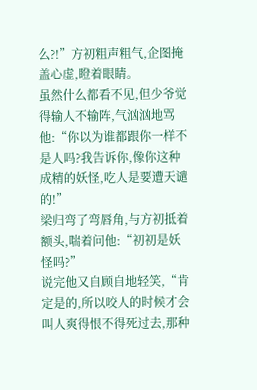么?!”方初粗声粗气,企图掩盖心虚,瞪着眼睛。
虽然什么都看不见,但少爷觉得输人不输阵,气汹汹地骂他:“你以为谁都跟你一样不是人吗?我告诉你,像你这种成精的妖怪,吃人是要遭天谴的!”
梁归弯了弯唇角,与方初抵着额头,喘着问他:“初初是妖怪吗?”
说完他又自顾自地轻笑,“肯定是的,所以咬人的时候才会叫人爽得恨不得死过去,那种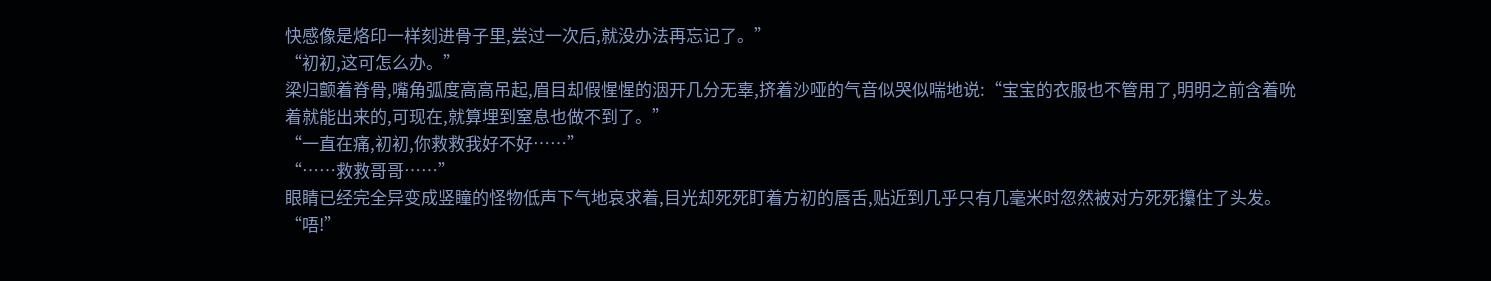快感像是烙印一样刻进骨子里,尝过一次后,就没办法再忘记了。”
“初初,这可怎么办。”
梁归颤着脊骨,嘴角弧度高高吊起,眉目却假惺惺的洇开几分无辜,挤着沙哑的气音似哭似喘地说:“宝宝的衣服也不管用了,明明之前含着吮着就能出来的,可现在,就算埋到窒息也做不到了。”
“一直在痛,初初,你救救我好不好……”
“……救救哥哥……”
眼睛已经完全异变成竖瞳的怪物低声下气地哀求着,目光却死死盯着方初的唇舌,贴近到几乎只有几毫米时忽然被对方死死攥住了头发。
“唔!”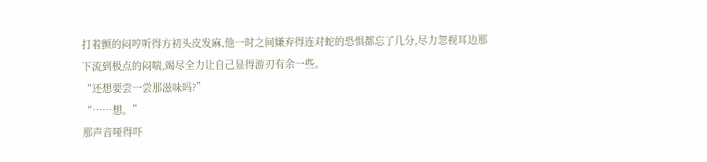打着颤的闷哼听得方初头皮发麻,他一时之间嫌弃得连对蛇的恐惧都忘了几分,尽力忽视耳边那下流到极点的闷喘,竭尽全力让自己显得游刃有余一些。
“还想要尝一尝那滋味吗?”
“……想。”
那声音哑得吓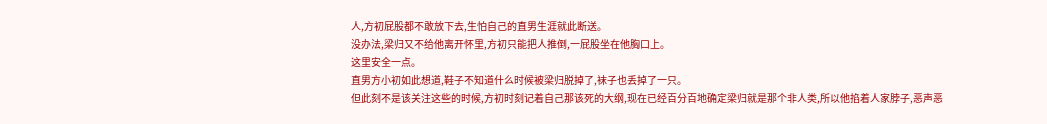人,方初屁股都不敢放下去,生怕自己的直男生涯就此断送。
没办法,梁归又不给他离开怀里,方初只能把人推倒,一屁股坐在他胸口上。
这里安全一点。
直男方小初如此想道,鞋子不知道什么时候被梁归脱掉了,袜子也丢掉了一只。
但此刻不是该关注这些的时候,方初时刻记着自己那该死的大纲,现在已经百分百地确定梁归就是那个非人类,所以他掐着人家脖子,恶声恶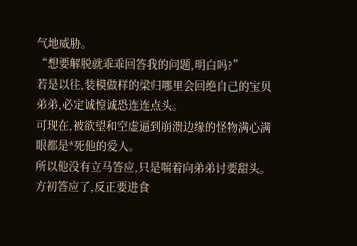气地威胁。
“想要解脱就乖乖回答我的问题,明白吗?”
若是以往,装模做样的梁归哪里会回绝自己的宝贝弟弟,必定诚惶诚恐连连点头。
可现在,被欲望和空虚逼到崩溃边缘的怪物满心满眼都是*死他的爱人。
所以他没有立马答应,只是喘着向弟弟讨要甜头。
方初答应了,反正要进食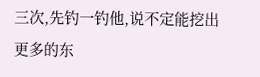三次,先钓一钓他,说不定能挖出更多的东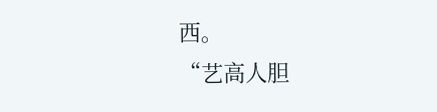西。
“艺高人胆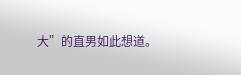大”的直男如此想道。